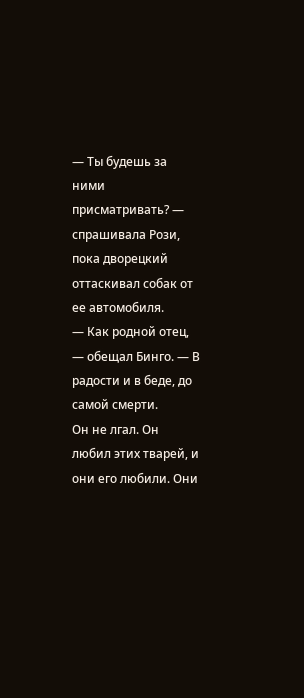— Ты будешь за ними присматривать? — спрашивала Рози, пока дворецкий оттаскивал собак от ее автомобиля.
— Как родной отец, — обещал Бинго. — В радости и в беде, до самой смерти.
Он не лгал. Он любил этих тварей, и они его любили. Они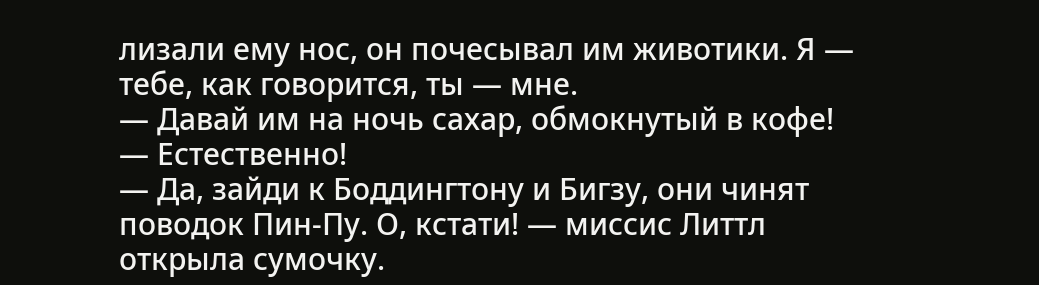лизали ему нос, он почесывал им животики. Я — тебе, как говорится, ты — мне.
— Давай им на ночь сахар, обмокнутый в кофе!
— Естественно!
— Да, зайди к Боддингтону и Бигзу, они чинят поводок Пин-Пу. О, кстати! — миссис Литтл открыла сумочку.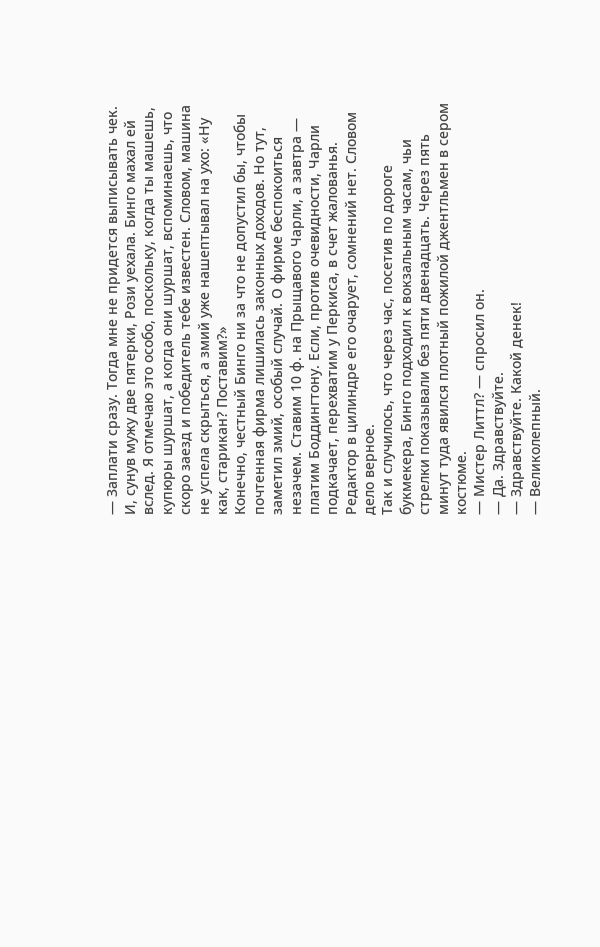— Заплати сразу. Тогда мне не придется выписывать чек.
И, сунув мужу две пятерки, Рози уехала. Бинго махал ей вслед. Я отмечаю это особо, поскольку, когда ты машешь, купюры шуршат, а когда они шуршат, вспоминаешь, что скоро заезд и победитель тебе известен. Словом, машина не успела скрыться, а змий уже нашептывал на ухо: «Ну как, старикан? Поставим?»
Конечно, честный Бинго ни за что не допустил бы, чтобы почтенная фирма лишилась законных доходов. Но тут, заметил змий, особый случай. О фирме беспокоиться незачем. Ставим 10 ф. на Прыщавого Чарли, а завтра — платим Боддингтону. Если, против очевидности, Чарли подкачает, перехватим у Перкиса, в счет жалованья. Редактор в цилиндре его очарует, сомнений нет. Словом дело верное.
Так и случилось, что через час, посетив по дороге букмекера, Бинго подходил к вокзальным часам, чьи стрелки показывали без пяти двенадцать. Через пять минут туда явился плотный пожилой джентльмен в сером костюме.
— Мистер Литтл? — спросил он.
— Да. Здравствуйте.
— Здравствуйте. Какой денек!
— Великолепный.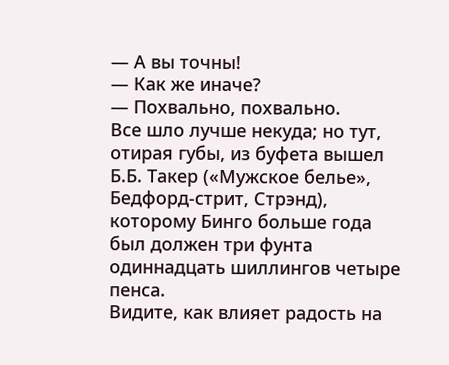— А вы точны!
— Как же иначе?
— Похвально, похвально.
Все шло лучше некуда; но тут, отирая губы, из буфета вышел Б.Б. Такер («Мужское белье», Бедфорд-стрит, Стрэнд), которому Бинго больше года был должен три фунта одиннадцать шиллингов четыре пенса.
Видите, как влияет радость на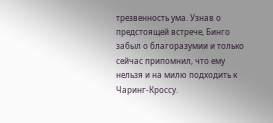трезвенность ума. Узнав о предстоящей встрече, Бинго забыл о благоразумии и только сейчас припомнил, что ему нельзя и на милю подходить к Чаринг-Кроссу.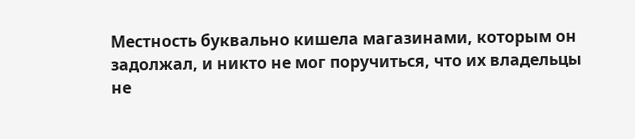Местность буквально кишела магазинами, которым он задолжал, и никто не мог поручиться, что их владельцы не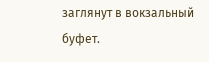заглянут в вокзальный буфет.